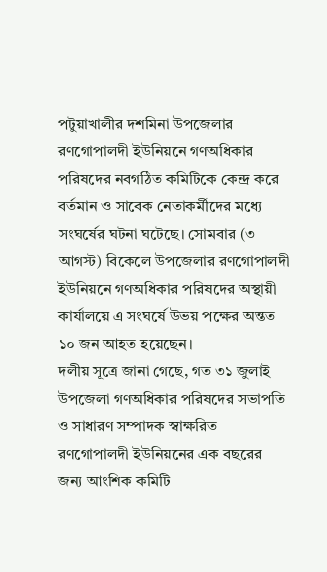পটুয়াখালীর দশমিনা উপজেলার রণগোপালদী ইউনিয়নে গণঅধিকার পরিষদের নবগঠিত কমিটিকে কেন্দ্র করে বর্তমান ও সাবেক নেতাকর্মীদের মধ্যে সংঘর্ষের ঘটনা ঘটেছে। সোমবার (৩ আগস্ট) বিকেলে উপজেলার রণগোপালদী ইউনিয়নে গণঅধিকার পরিষদের অস্থায়ী কার্যালয়ে এ সংঘর্ষে উভয় পক্ষের অন্তত ১০ জন আহত হয়েছেন।
দলীয় সূত্রে জানা গেছে, গত ৩১ জুলাই উপজেলা গণঅধিকার পরিষদের সভাপতি ও সাধারণ সম্পাদক স্বাক্ষরিত রণগোপালদী ইউনিয়নের এক বছরের জন্য আংশিক কমিটি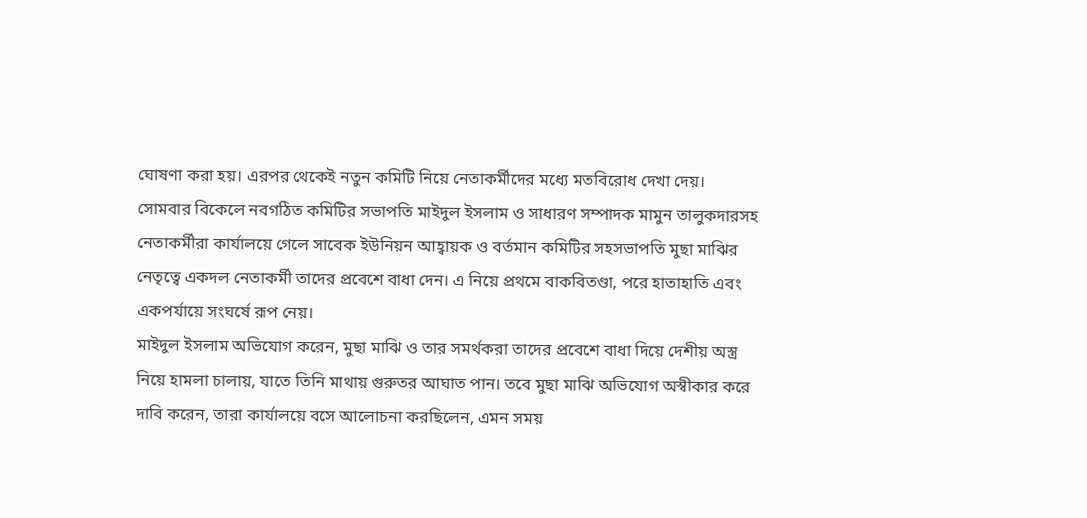ঘোষণা করা হয়। এরপর থেকেই নতুন কমিটি নিয়ে নেতাকর্মীদের মধ্যে মতবিরোধ দেখা দেয়।
সোমবার বিকেলে নবগঠিত কমিটির সভাপতি মাইদুল ইসলাম ও সাধারণ সম্পাদক মামুন তালুকদারসহ নেতাকর্মীরা কার্যালয়ে গেলে সাবেক ইউনিয়ন আহ্বায়ক ও বর্তমান কমিটির সহসভাপতি মুছা মাঝির নেতৃত্বে একদল নেতাকর্মী তাদের প্রবেশে বাধা দেন। এ নিয়ে প্রথমে বাকবিতণ্ডা, পরে হাতাহাতি এবং একপর্যায়ে সংঘর্ষে রূপ নেয়।
মাইদুল ইসলাম অভিযোগ করেন, মুছা মাঝি ও তার সমর্থকরা তাদের প্রবেশে বাধা দিয়ে দেশীয় অস্ত্র নিয়ে হামলা চালায়, যাতে তিনি মাথায় গুরুতর আঘাত পান। তবে মুছা মাঝি অভিযোগ অস্বীকার করে দাবি করেন, তারা কার্যালয়ে বসে আলোচনা করছিলেন, এমন সময়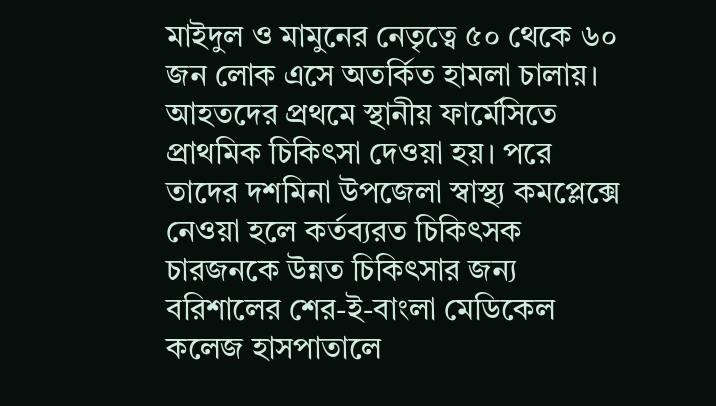মাইদুল ও মামুনের নেতৃত্বে ৫০ থেকে ৬০ জন লোক এসে অতর্কিত হামলা চালায়।
আহতদের প্রথমে স্থানীয় ফার্মেসিতে প্রাথমিক চিকিৎসা দেওয়া হয়। পরে তাদের দশমিনা উপজেলা স্বাস্থ্য কমপ্লেক্সে নেওয়া হলে কর্তব্যরত চিকিৎসক চারজনকে উন্নত চিকিৎসার জন্য বরিশালের শের-ই-বাংলা মেডিকেল কলেজ হাসপাতালে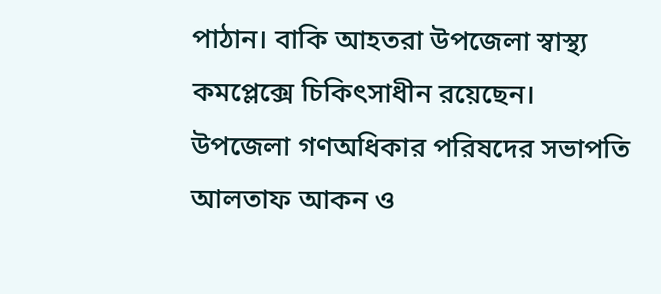পাঠান। বাকি আহতরা উপজেলা স্বাস্থ্য কমপ্লেক্সে চিকিৎসাধীন রয়েছেন।
উপজেলা গণঅধিকার পরিষদের সভাপতি আলতাফ আকন ও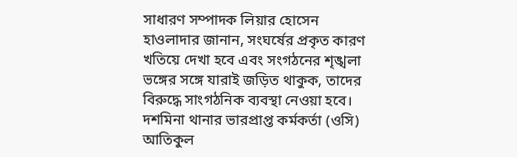সাধারণ সম্পাদক লিয়ার হোসেন হাওলাদার জানান, সংঘর্ষের প্রকৃত কারণ খতিয়ে দেখা হবে এবং সংগঠনের শৃঙ্খলা ভঙ্গের সঙ্গে যারাই জড়িত থাকুক, তাদের বিরুদ্ধে সাংগঠনিক ব্যবস্থা নেওয়া হবে। দশমিনা থানার ভারপ্রাপ্ত কর্মকর্তা (ওসি) আতিকুল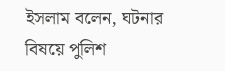ইসলাম বলেন, ঘটনার বিষয়ে পুলিশ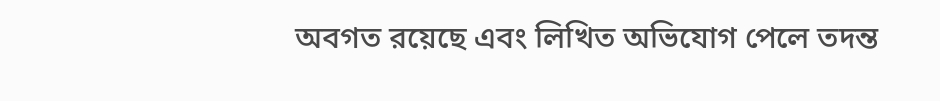অবগত রয়েছে এবং লিখিত অভিযোগ পেলে তদন্ত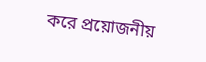করে প্রয়োজনীয়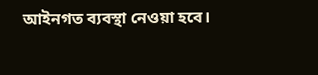আইনগত ব্যবস্থা নেওয়া হবে।